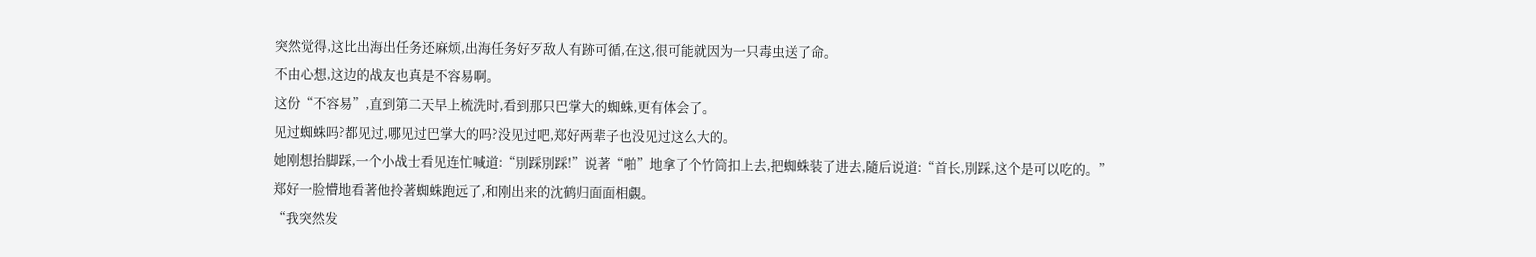突然觉得,这比出海出任务还麻烦,出海任务好歹敌人有跡可循,在这,很可能就因为一只毒虫送了命。
不由心想,这边的战友也真是不容易啊。
这份“不容易”,直到第二天早上梳洗时,看到那只巴掌大的蜘蛛,更有体会了。
见过蜘蛛吗?都见过,哪见过巴掌大的吗?没见过吧,郑好两辈子也没见过这么大的。
她刚想抬脚踩,一个小战士看见连忙喊道:“別踩別踩!”说著“啪”地拿了个竹筒扣上去,把蜘蛛装了进去,隨后说道:“首长,別踩,这个是可以吃的。”
郑好一脸懵地看著他拎著蜘蛛跑远了,和刚出来的沈鹤归面面相覷。
“我突然发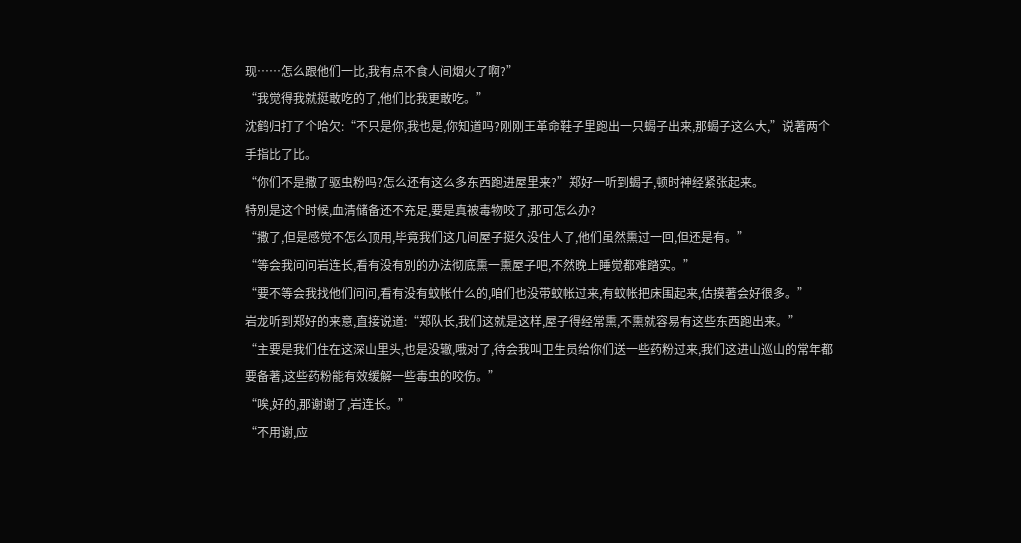现……怎么跟他们一比,我有点不食人间烟火了啊?”
“我觉得我就挺敢吃的了,他们比我更敢吃。”
沈鹤归打了个哈欠:“不只是你,我也是,你知道吗?刚刚王革命鞋子里跑出一只蝎子出来,那蝎子这么大,”说著两个手指比了比。
“你们不是撒了驱虫粉吗?怎么还有这么多东西跑进屋里来?”郑好一听到蝎子,顿时神经紧张起来。
特別是这个时候,血清储备还不充足,要是真被毒物咬了,那可怎么办?
“撒了,但是感觉不怎么顶用,毕竟我们这几间屋子挺久没住人了,他们虽然熏过一回,但还是有。”
“等会我问问岩连长,看有没有別的办法彻底熏一熏屋子吧,不然晚上睡觉都难踏实。”
“要不等会我找他们问问,看有没有蚊帐什么的,咱们也没带蚊帐过来,有蚊帐把床围起来,估摸著会好很多。”
岩龙听到郑好的来意,直接说道:“郑队长,我们这就是这样,屋子得经常熏,不熏就容易有这些东西跑出来。”
“主要是我们住在这深山里头,也是没辙,哦对了,待会我叫卫生员给你们送一些药粉过来,我们这进山巡山的常年都要备著,这些药粉能有效缓解一些毒虫的咬伤。”
“唉,好的,那谢谢了,岩连长。”
“不用谢,应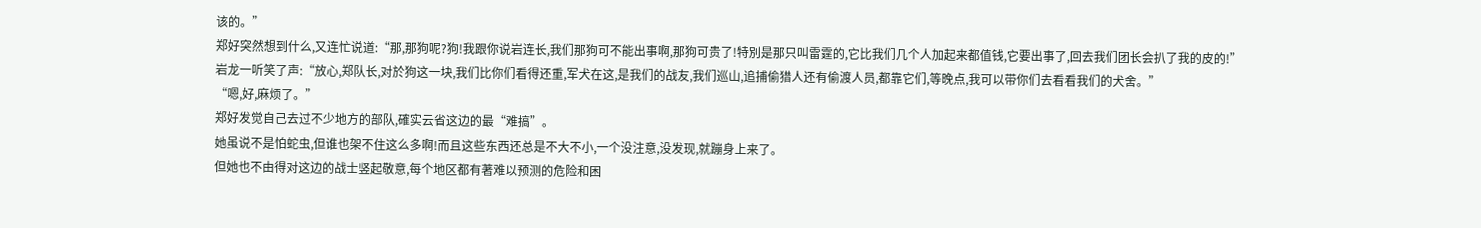该的。”
郑好突然想到什么,又连忙说道:“那,那狗呢?狗!我跟你说岩连长,我们那狗可不能出事啊,那狗可贵了!特別是那只叫雷霆的,它比我们几个人加起来都值钱,它要出事了,回去我们团长会扒了我的皮的!”
岩龙一听笑了声:“放心,郑队长,对於狗这一块,我们比你们看得还重,军犬在这,是我们的战友,我们巡山,追捕偷猎人还有偷渡人员,都靠它们,等晚点,我可以带你们去看看我们的犬舍。”
“嗯,好,麻烦了。”
郑好发觉自己去过不少地方的部队,確实云省这边的最“难搞”。
她虽说不是怕蛇虫,但谁也架不住这么多啊!而且这些东西还总是不大不小,一个没注意,没发现,就蹦身上来了。
但她也不由得对这边的战士竖起敬意,每个地区都有著难以预测的危险和困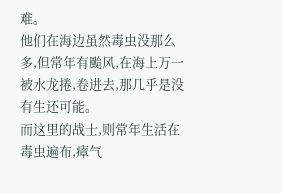难。
他们在海边虽然毒虫没那么多,但常年有颱风,在海上万一被水龙捲,卷进去,那几乎是没有生还可能。
而这里的战士,则常年生活在毒虫遍布,瘴气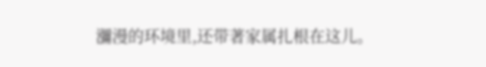瀰漫的环境里,还带著家属扎根在这儿。